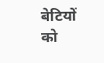बेटियों को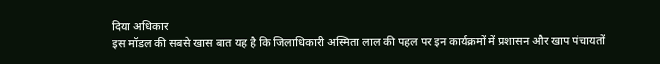दिया अधिकार
इस मॉडल की सबसे खास बात यह है कि जिलाधिकारी अस्मिता लाल की पहल पर इन कार्यक्रमों में प्रशासन और खाप पंचायतों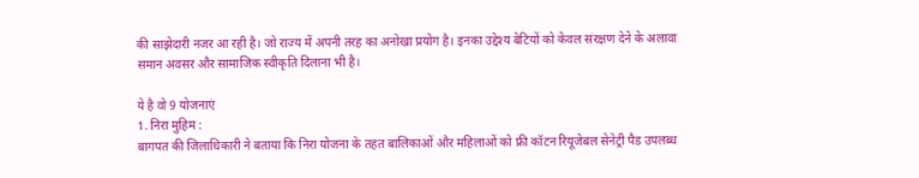की साझेदारी नजर आ रही है। जो राज्य में अपनी तरह का अनोखा प्रयोग है। इनका उद्देश्य बेटियों को केवल संरक्षण देने के अलावा समान अवसर और सामाजिक स्वीकृति दिलाना भी है।

ये है वो 9 योजनाएं
1. निरा मुहिम :
बागपत की जिलाधिकारी ने बताया कि निरा योजना के तहत बालिकाओं और महिलाओं को फ्री कॉटन रियूजेबल सेनेट्री पैड उपलब्ध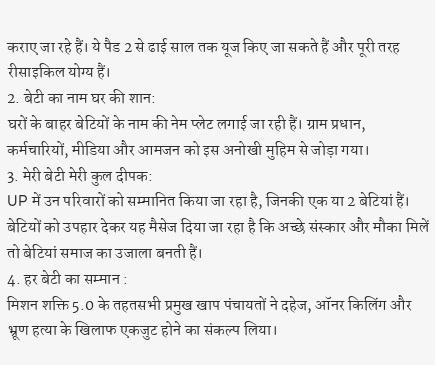कराए जा रहे हैं। ये पैड 2 से ढाई साल तक यूज किए जा सकते हैं और पूरी तरह रीसाइकिल योग्य हैं।
2. बेटी का नाम घर की शान:
घरों के बाहर बेटियों के नाम की नेम प्लेट लगाई जा रही हैं। ग्राम प्रधान, कर्मचारियों, मीडिया और आमजन को इस अनोखी मुहिम से जोड़ा गया।
3. मेरी बेटी मेरी कुल दीपक:
UP में उन परिवारों को सम्मानित किया जा रहा है, जिनकी एक या 2 बेटियां हैं। बेटियों को उपहार देकर यह मैसेज दिया जा रहा है कि अच्छे संस्कार और मौका मिलें तो बेटियां समाज का उजाला बनती हैं।
4. हर बेटी का सम्मान :
मिशन शक्ति 5.0 के तहतसभी प्रमुख खाप पंचायतों ने दहेज, ऑनर किलिंग और भ्रूण हत्या के खिलाफ एकजुट होने का संकल्प लिया।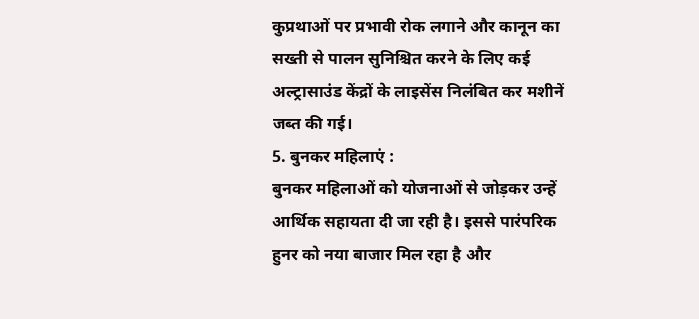कुप्रथाओं पर प्रभावी रोक लगाने और कानून का सख्ती से पालन सुनिश्चित करने के लिए कई अल्ट्रासाउंड केंद्रों के लाइसेंस निलंबित कर मशीनें जब्त की गई।
5. बुनकर महिलाएं :
बुनकर महिलाओं को योजनाओं से जोड़कर उन्हें आर्थिक सहायता दी जा रही है। इससे पारंपरिक हुनर को नया बाजार मिल रहा है और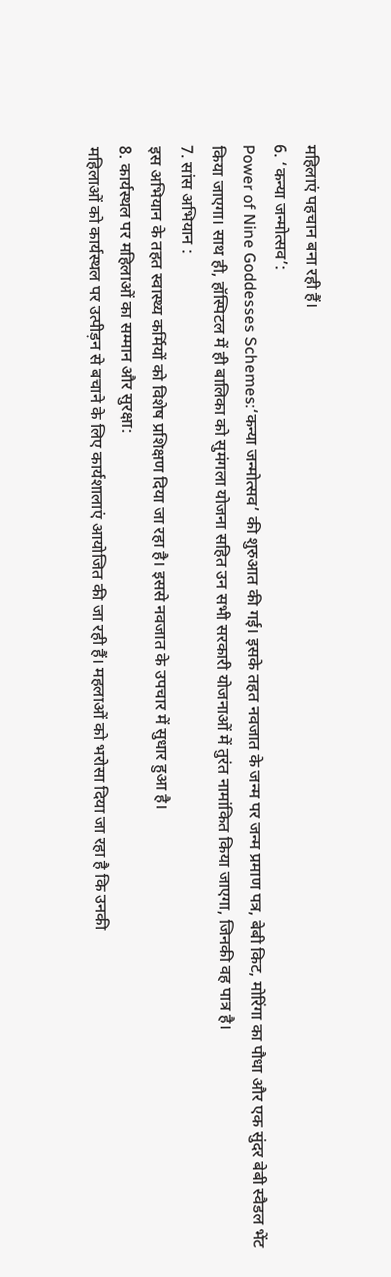महिलाएं पहचान बना रही हैं।
6. ‘कन्या जन्मोत्सव’:
Power of Nine Goddesses Schemes:‘कन्या जन्मोत्सव’ की शुरुआत की गई। इसके तहत नवजात के जन्म पर जन्म प्रमाण पत्र, बेबी किट, मोरिंगा का पौधा और एक सुंदर बेबी स्वैडल भेंट किया जाएगा। साथ ही, हॉस्पिटल में ही बालिका को सुमंगला योजना सहित उन सभी सरकारी योजनाओं में तुरंत नामांकित किया जाएगा, जिनकी वह पात्र है।
7. सांस अभियान :
इस अभियान के तहत स्वास्थ्य कर्मियों को विशेष प्रशिक्षण दिया जा रहा है। इससे नवजात के उपचार में सुधार हुआ है।
8. कार्यस्थल पर महिलाओं का सम्मान और सुरक्षा:
महिलाओं को कार्यस्थल पर उत्पीड़न से बचाने के लिए कार्यशालाएं आयोजित की जा रही हैं। महलाओं को भरोसा दिया जा रहा है कि उनकी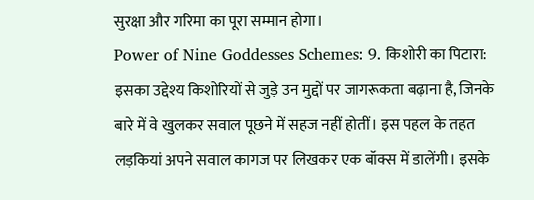सुरक्षा और गरिमा का पूरा सम्मान होगा।
Power of Nine Goddesses Schemes: 9. किशोरी का पिटारा:
इसका उद्देश्य किशोरियों से जुड़े उन मुद्दों पर जागरूकता बढ़ाना है, जिनके बारे में वे खुलकर सवाल पूछने में सहज नहीं होतीं। इस पहल के तहत लड़कियां अपने सवाल कागज पर लिखकर एक बॉक्स में डालेंगी। इसके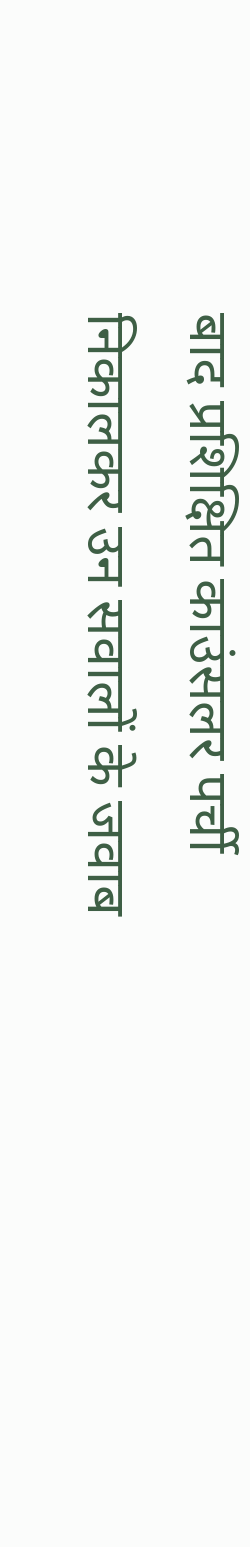बाद प्रशिक्षित काउंसलर पर्ची निकालकर उन सवालों के जवाब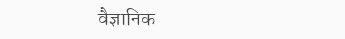वैज्ञानिक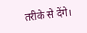तरीके से देंगे।